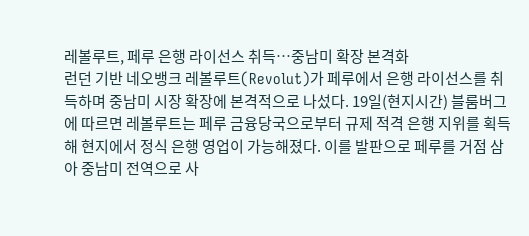레볼루트, 페루 은행 라이선스 취득…중남미 확장 본격화
런던 기반 네오뱅크 레볼루트(Revolut)가 페루에서 은행 라이선스를 취득하며 중남미 시장 확장에 본격적으로 나섰다. 19일(현지시간) 블룸버그에 따르면 레볼루트는 페루 금융당국으로부터 규제 적격 은행 지위를 획득해 현지에서 정식 은행 영업이 가능해졌다. 이를 발판으로 페루를 거점 삼아 중남미 전역으로 사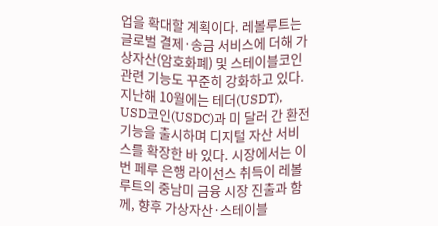업을 확대할 계획이다. 레볼루트는 글로벌 결제·송금 서비스에 더해 가상자산(암호화폐) 및 스테이블코인 관련 기능도 꾸준히 강화하고 있다. 지난해 10월에는 테더(USDT), USD코인(USDC)과 미 달러 간 환전 기능을 출시하며 디지털 자산 서비스를 확장한 바 있다. 시장에서는 이번 페루 은행 라이선스 취득이 레볼루트의 중남미 금융 시장 진출과 함께, 향후 가상자산·스테이블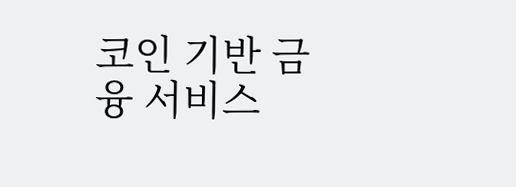코인 기반 금융 서비스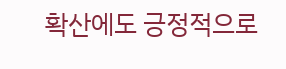확산에도 긍정적으로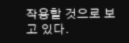작용할 것으로 보고 있다.